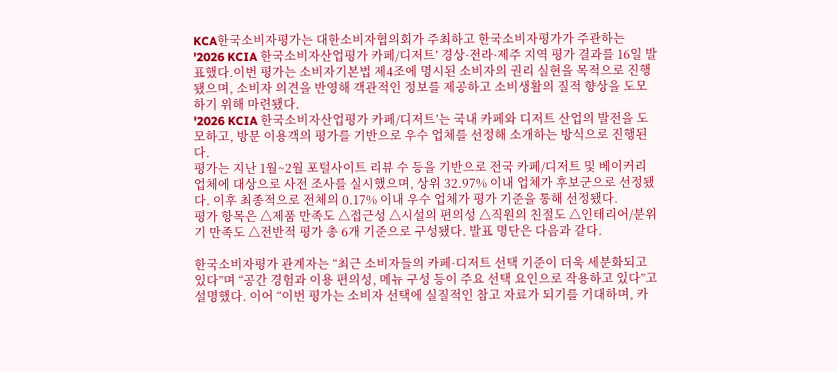KCA한국소비자평가는 대한소비자협의회가 주최하고 한국소비자평가가 주관하는 '2026 KCIA 한국소비자산업평가 카페/디저트’ 경상·전라·제주 지역 평가 결과를 16일 발표했다.이번 평가는 소비자기본법 제4조에 명시된 소비자의 권리 실현을 목적으로 진행됐으며, 소비자 의견을 반영해 객관적인 정보를 제공하고 소비생활의 질적 향상을 도모하기 위해 마련됐다.
'2026 KCIA 한국소비자산업평가 카페/디저트’는 국내 카페와 디저트 산업의 발전을 도모하고, 방문 이용객의 평가를 기반으로 우수 업체를 선정해 소개하는 방식으로 진행된다.
평가는 지난 1월~2월 포털사이트 리뷰 수 등을 기반으로 전국 카페/디저트 및 베이커리 업체에 대상으로 사전 조사를 실시했으며, 상위 32.97% 이내 업체가 후보군으로 선정됐다. 이후 최종적으로 전체의 0.17% 이내 우수 업체가 평가 기준을 통해 선정됐다.
평가 항목은 △제품 만족도 △접근성 △시설의 편의성 △직원의 친절도 △인테리어/분위기 만족도 △전반적 평가 총 6개 기준으로 구성됐다. 발표 명단은 다음과 같다.

한국소비자평가 관계자는 “최근 소비자들의 카페·디저트 선택 기준이 더욱 세분화되고 있다”며 “공간 경험과 이용 편의성, 메뉴 구성 등이 주요 선택 요인으로 작용하고 있다”고 설명했다. 이어 “이번 평가는 소비자 선택에 실질적인 참고 자료가 되기를 기대하며, 카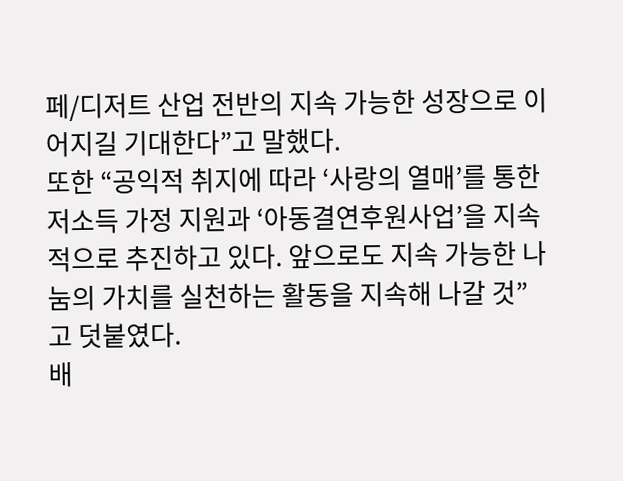페/디저트 산업 전반의 지속 가능한 성장으로 이어지길 기대한다”고 말했다.
또한 “공익적 취지에 따라 ‘사랑의 열매’를 통한 저소득 가정 지원과 ‘아동결연후원사업’을 지속적으로 추진하고 있다. 앞으로도 지속 가능한 나눔의 가치를 실천하는 활동을 지속해 나갈 것”고 덧붙였다.
배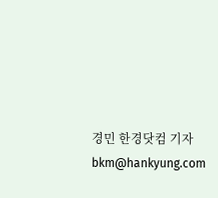경민 한경닷컴 기자 bkm@hankyung.com